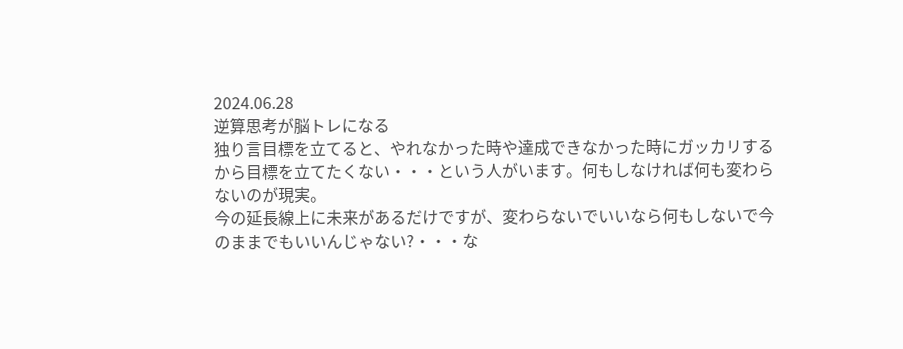2024.06.28
逆算思考が脳トレになる
独り言目標を立てると、やれなかった時や達成できなかった時にガッカリするから目標を立てたくない・・・という人がいます。何もしなければ何も変わらないのが現実。
今の延長線上に未来があるだけですが、変わらないでいいなら何もしないで今のままでもいいんじゃない?・・・な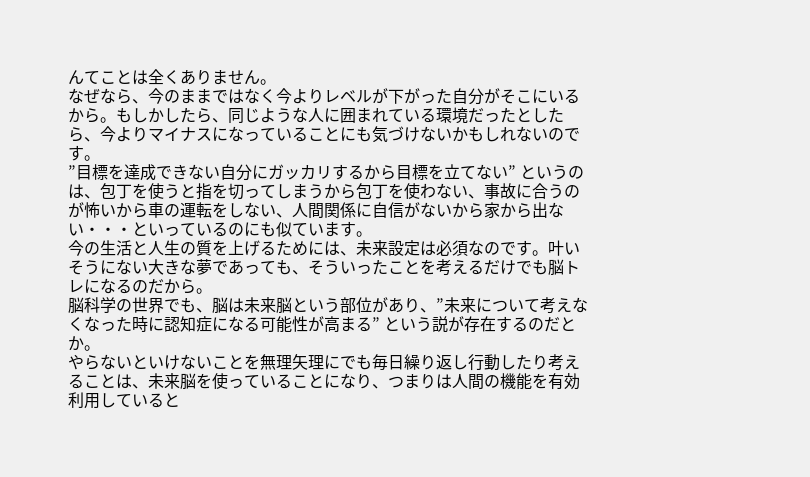んてことは全くありません。
なぜなら、今のままではなく今よりレベルが下がった自分がそこにいるから。もしかしたら、同じような人に囲まれている環境だったとしたら、今よりマイナスになっていることにも気づけないかもしれないのです。
”目標を達成できない自分にガッカリするから目標を立てない” というのは、包丁を使うと指を切ってしまうから包丁を使わない、事故に合うのが怖いから車の運転をしない、人間関係に自信がないから家から出ない・・・といっているのにも似ています。
今の生活と人生の質を上げるためには、未来設定は必須なのです。叶いそうにない大きな夢であっても、そういったことを考えるだけでも脳トレになるのだから。
脳科学の世界でも、脳は未来脳という部位があり、”未来について考えなくなった時に認知症になる可能性が高まる” という説が存在するのだとか。
やらないといけないことを無理矢理にでも毎日繰り返し行動したり考えることは、未来脳を使っていることになり、つまりは人間の機能を有効利用していると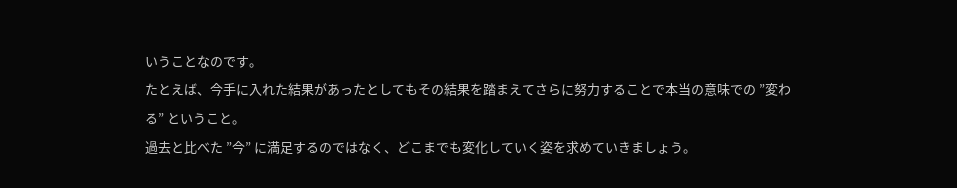いうことなのです。
たとえば、今手に入れた結果があったとしてもその結果を踏まえてさらに努力することで本当の意味での ”変わる” ということ。
過去と比べた ”今” に満足するのではなく、どこまでも変化していく姿を求めていきましょう。